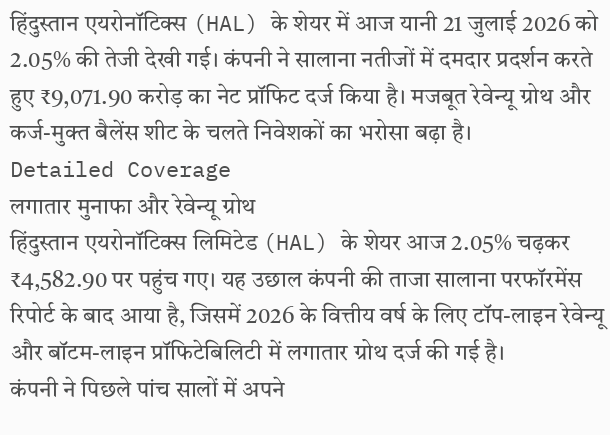हिंदुस्तान एयरोनॉटिक्स (HAL) के शेयर में आज यानी 21 जुलाई 2026 को 2.05% की तेजी देखी गई। कंपनी ने सालाना नतीजों में दमदार प्रदर्शन करते हुए ₹9,071.90 करोड़ का नेट प्रॉफिट दर्ज किया है। मजबूत रेवेन्यू ग्रोथ और कर्ज-मुक्त बैलेंस शीट के चलते निवेशकों का भरोसा बढ़ा है।
Detailed Coverage
लगातार मुनाफा और रेवेन्यू ग्रोथ
हिंदुस्तान एयरोनॉटिक्स लिमिटेड (HAL) के शेयर आज 2.05% चढ़कर ₹4,582.90 पर पहुंच गए। यह उछाल कंपनी की ताजा सालाना परफॉरमेंस रिपोर्ट के बाद आया है, जिसमें 2026 के वित्तीय वर्ष के लिए टॉप-लाइन रेवेन्यू और बॉटम-लाइन प्रॉफिटेबिलिटी में लगातार ग्रोथ दर्ज की गई है।
कंपनी ने पिछले पांच सालों में अपने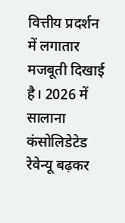वित्तीय प्रदर्शन में लगातार मजबूती दिखाई है। 2026 में सालाना कंसोलिडेटेड रेवेन्यू बढ़कर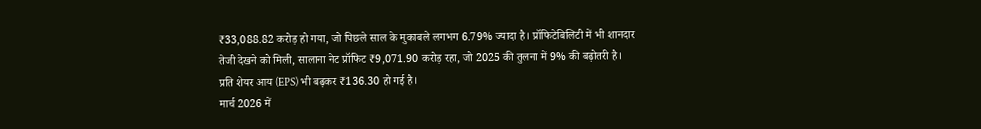₹33,088.82 करोड़ हो गया, जो पिछले साल के मुकाबले लगभग 6.79% ज्यादा है। प्रॉफिटेबिलिटी में भी शानदार तेजी देखने को मिली, सालाना नेट प्रॉफिट ₹9,071.90 करोड़ रहा, जो 2025 की तुलना में 9% की बढ़ोतरी है। प्रति शेयर आय (EPS) भी बढ़कर ₹136.30 हो गई है।
मार्च 2026 में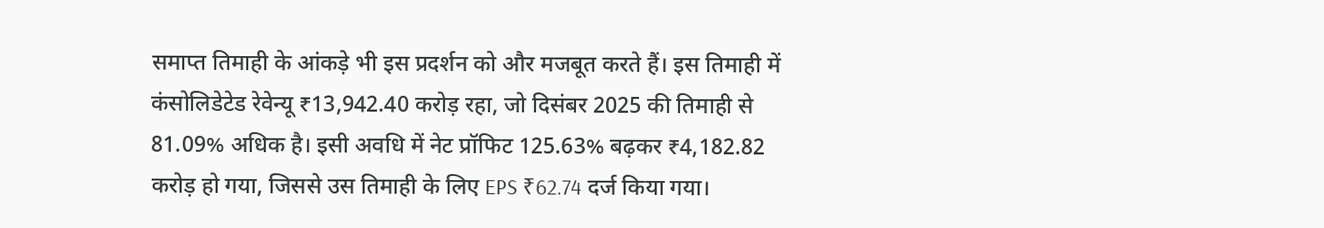समाप्त तिमाही के आंकड़े भी इस प्रदर्शन को और मजबूत करते हैं। इस तिमाही में कंसोलिडेटेड रेवेन्यू ₹13,942.40 करोड़ रहा, जो दिसंबर 2025 की तिमाही से 81.09% अधिक है। इसी अवधि में नेट प्रॉफिट 125.63% बढ़कर ₹4,182.82 करोड़ हो गया, जिससे उस तिमाही के लिए EPS ₹62.74 दर्ज किया गया।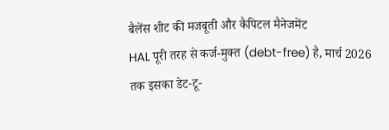बैलेंस शीट की मजबूती और कैपिटल मैनेजमेंट
HAL पूरी तरह से कर्ज-मुक्त (debt-free) है, मार्च 2026 तक इसका डेट-टू-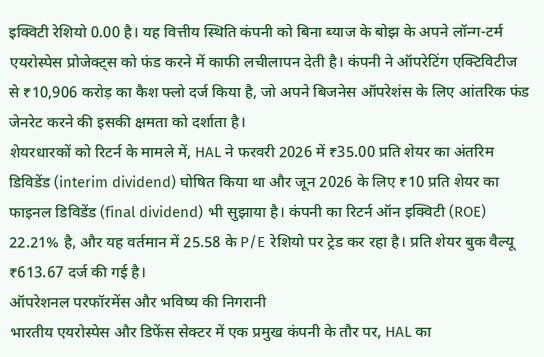इक्विटी रेशियो 0.00 है। यह वित्तीय स्थिति कंपनी को बिना ब्याज के बोझ के अपने लॉन्ग-टर्म एयरोस्पेस प्रोजेक्ट्स को फंड करने में काफी लचीलापन देती है। कंपनी ने ऑपरेटिंग एक्टिविटीज से ₹10,906 करोड़ का कैश फ्लो दर्ज किया है, जो अपने बिजनेस ऑपरेशंस के लिए आंतरिक फंड जेनरेट करने की इसकी क्षमता को दर्शाता है।
शेयरधारकों को रिटर्न के मामले में, HAL ने फरवरी 2026 में ₹35.00 प्रति शेयर का अंतरिम डिविडेंड (interim dividend) घोषित किया था और जून 2026 के लिए ₹10 प्रति शेयर का फाइनल डिविडेंड (final dividend) भी सुझाया है। कंपनी का रिटर्न ऑन इक्विटी (ROE) 22.21% है, और यह वर्तमान में 25.58 के P/E रेशियो पर ट्रेड कर रहा है। प्रति शेयर बुक वैल्यू ₹613.67 दर्ज की गई है।
ऑपरेशनल परफॉरमेंस और भविष्य की निगरानी
भारतीय एयरोस्पेस और डिफेंस सेक्टर में एक प्रमुख कंपनी के तौर पर, HAL का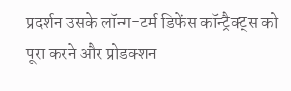प्रदर्शन उसके लॉन्ग-टर्म डिफेंस कॉन्ट्रैक्ट्स को पूरा करने और प्रोडक्शन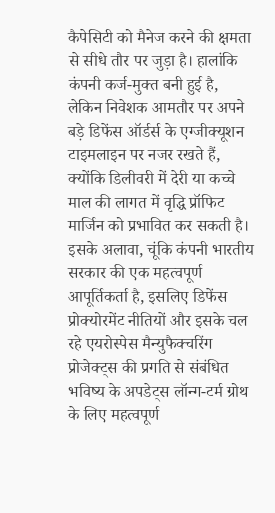कैपेसिटी को मैनेज करने की क्षमता से सीधे तौर पर जुड़ा है। हालांकि कंपनी कर्ज-मुक्त बनी हुई है, लेकिन निवेशक आमतौर पर अपने बड़े डिफेंस ऑर्डर्स के एग्जीक्यूशन टाइमलाइन पर नजर रखते हैं, क्योंकि डिलीवरी में देरी या कच्चे माल की लागत में वृद्धि प्रॉफिट मार्जिन को प्रभावित कर सकती है। इसके अलावा, चूंकि कंपनी भारतीय सरकार की एक महत्वपूर्ण आपूर्तिकर्ता है, इसलिए डिफेंस प्रोक्योरमेंट नीतियों और इसके चल रहे एयरोस्पेस मैन्युफैक्चरिंग प्रोजेक्ट्स की प्रगति से संबंधित भविष्य के अपडेट्स लॉन्ग-टर्म ग्रोथ के लिए महत्वपूर्ण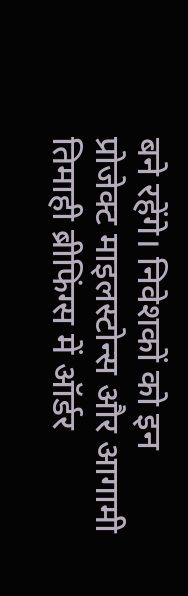बने रहेंगे। निवेशकों को इन प्रोजेक्ट माइलस्टोन्स और आगामी तिमाही ब्रीफिंग्स में ऑर्डर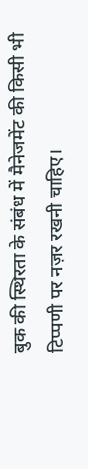बुक की स्थिरता के संबंध में मैनेजमेंट की किसी भी टिप्पणी पर नज़र रखनी चाहिए।